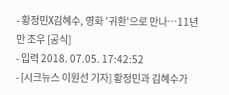- 황정민X김혜수, 영화 '귀환'으로 만나…11년 만 조우 [공식]
- 입력 2018. 07.05. 17:42:52
- [시크뉴스 이원선 기자] 황정민과 김혜수가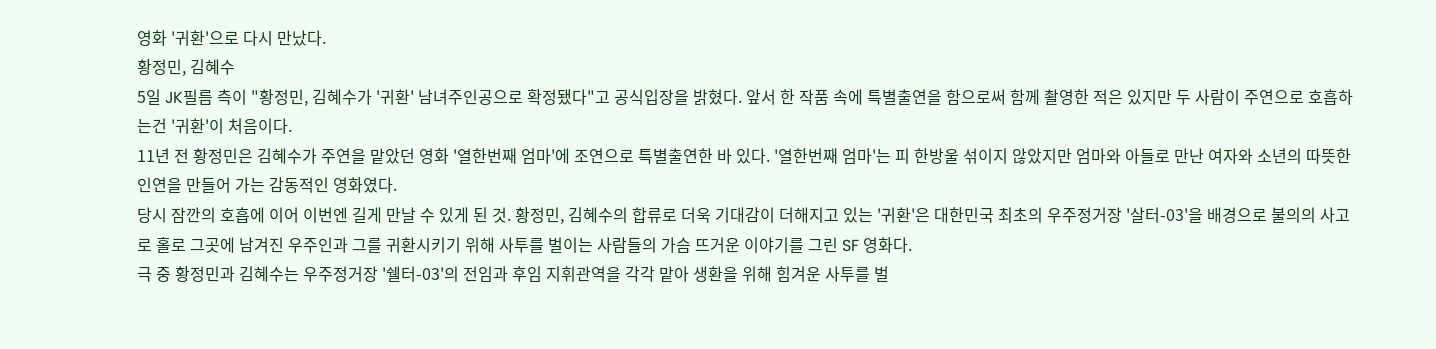영화 '귀환'으로 다시 만났다.
황정민, 김혜수
5일 JK필름 측이 "황정민, 김혜수가 '귀환' 남녀주인공으로 확정됐다"고 공식입장을 밝혔다. 앞서 한 작품 속에 특별출연을 함으로써 함께 촬영한 적은 있지만 두 사람이 주연으로 호흡하는건 '귀환'이 처음이다.
11년 전 황정민은 김혜수가 주연을 맡았던 영화 '열한번째 엄마'에 조연으로 특별출연한 바 있다. '열한번째 엄마'는 피 한방울 섞이지 않았지만 엄마와 아들로 만난 여자와 소년의 따뜻한 인연을 만들어 가는 감동적인 영화였다.
당시 잠깐의 호흡에 이어 이번엔 길게 만날 수 있게 된 것. 황정민, 김혜수의 합류로 더욱 기대감이 더해지고 있는 '귀환'은 대한민국 최초의 우주정거장 '살터-03'을 배경으로 불의의 사고로 홀로 그곳에 남겨진 우주인과 그를 귀환시키기 위해 사투를 벌이는 사람들의 가슴 뜨거운 이야기를 그린 SF 영화다.
극 중 황정민과 김혜수는 우주정거장 '쉘터-03'의 전임과 후임 지휘관역을 각각 맡아 생환을 위해 힘겨운 사투를 벌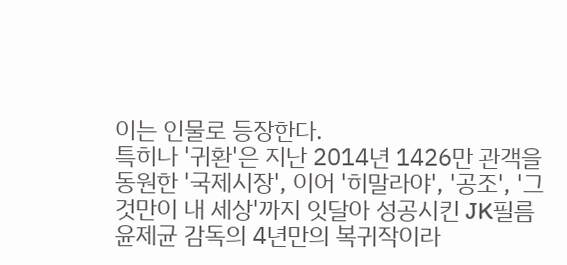이는 인물로 등장한다.
특히나 '귀환'은 지난 2014년 1426만 관객을 동원한 '국제시장', 이어 '히말라야', '공조', '그것만이 내 세상'까지 잇달아 성공시킨 JK필름 윤제균 감독의 4년만의 복귀작이라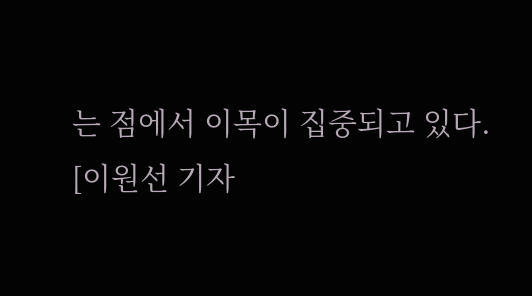는 점에서 이목이 집중되고 있다.
[이원선 기자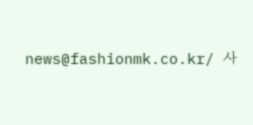news@fashionmk.co.kr/ 사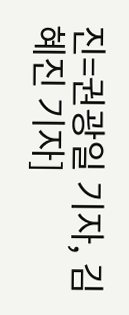진=권광일 기자, 김혜진 기자]